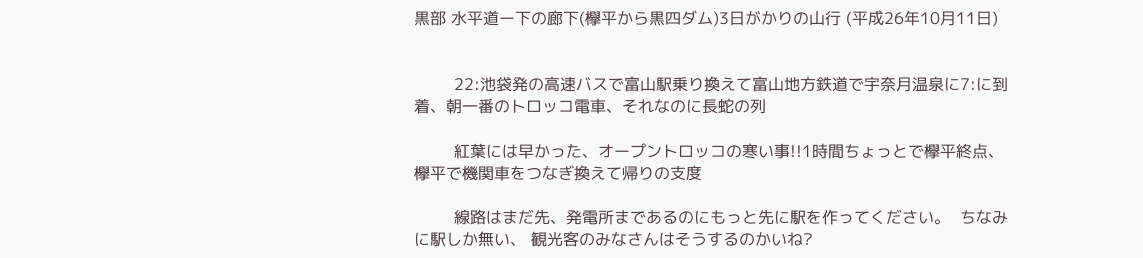黒部 水平道ー下の廊下(欅平から黒四ダム)3日がかりの山行 (平成26年10月11日)


        22:池袋発の高速バスで富山駅乗り換えて富山地方鉄道で宇奈月温泉に7:に到着、朝一番のトロッコ電車、それなのに長蛇の列

        紅葉には早かった、オープントロッコの寒い事!!1時間ちょっとで欅平終点、欅平で機関車をつなぎ換えて帰りの支度

        線路はまだ先、発電所まであるのにもっと先に駅を作ってください。  ちなみに駅しか無い、 観光客のみなさんはそうするのかいね?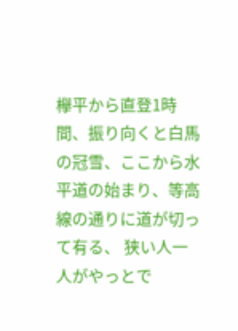欅平から直登1時間、振り向くと白馬の冠雪、ここから水平道の始まり、等高線の通りに道が切って有る、 狭い人一人がやっとで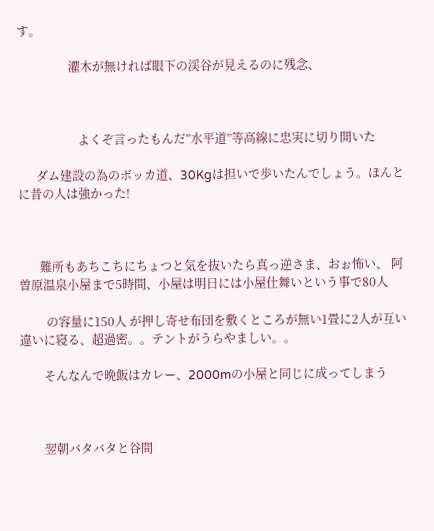す。

                 灌木が無ければ眼下の渓谷が見えるのに残念、



                    よくぞ言ったもんだ”水平道”等高線に忠実に切り開いた

      ダム建設の為のボッカ道、30Kgは担いで歩いたんでしょう。ほんとに昔の人は強かった!



       難所もあちこちにちょつと気を抜いたら真っ逆さま、おぉ怖い、 阿曽原温泉小屋まで5時間、小屋は明日には小屋仕舞いという事で80人

         の容量に150人 が押し寄せ布団を敷くところが無い1畳に2人が互い違いに寝る、超過密。。テントがうらやましい。。

        そんなんで晩飯はカレー、2000mの小屋と同じに成ってしまう



        翌朝バタバタと谷間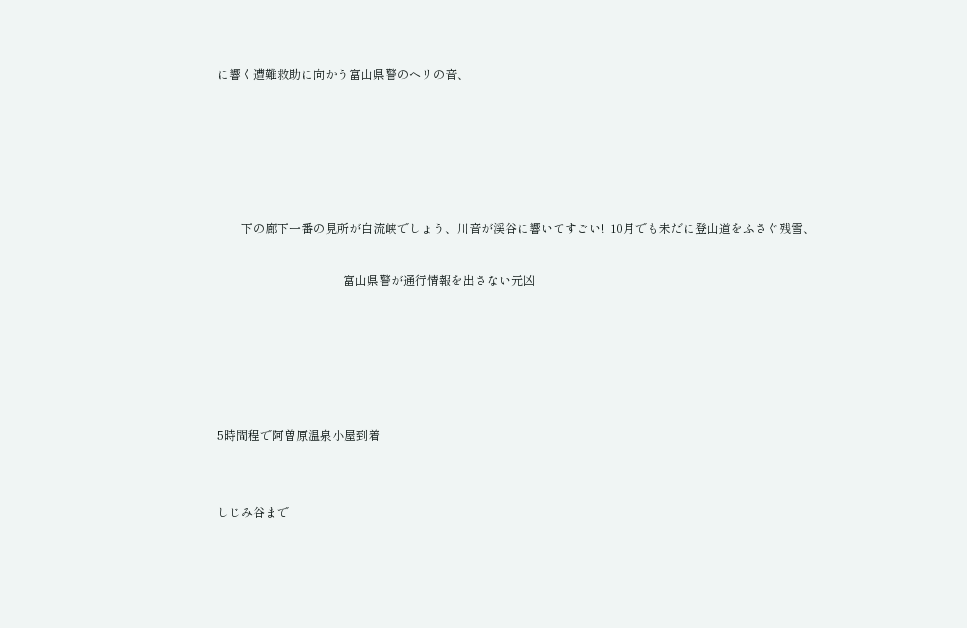に響く遭難救助に向かう富山県警のヘリの音、





        下の廊下一番の見所が白流峡でしょう、川音が渓谷に響いてすごい!  10月でも未だに登山道をふさぐ残雪、

                                          富山県警が通行情報を出さない元凶





5時間程で阿曽原温泉小屋到着


しじみ谷まで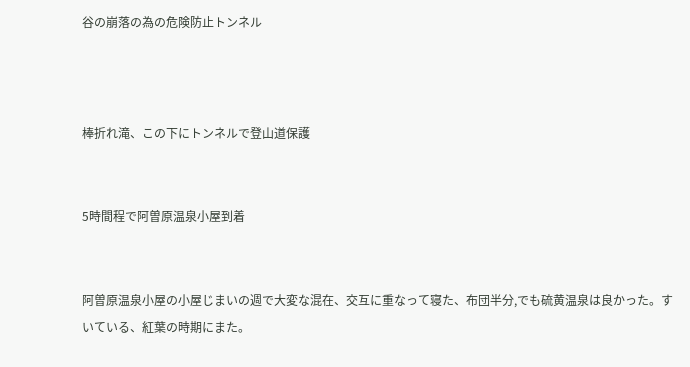谷の崩落の為の危険防止トンネル



棒折れ滝、この下にトンネルで登山道保護


5時間程で阿曽原温泉小屋到着


阿曽原温泉小屋の小屋じまいの週で大変な混在、交互に重なって寝た、布団半分,でも硫黄温泉は良かった。すいている、紅葉の時期にまた。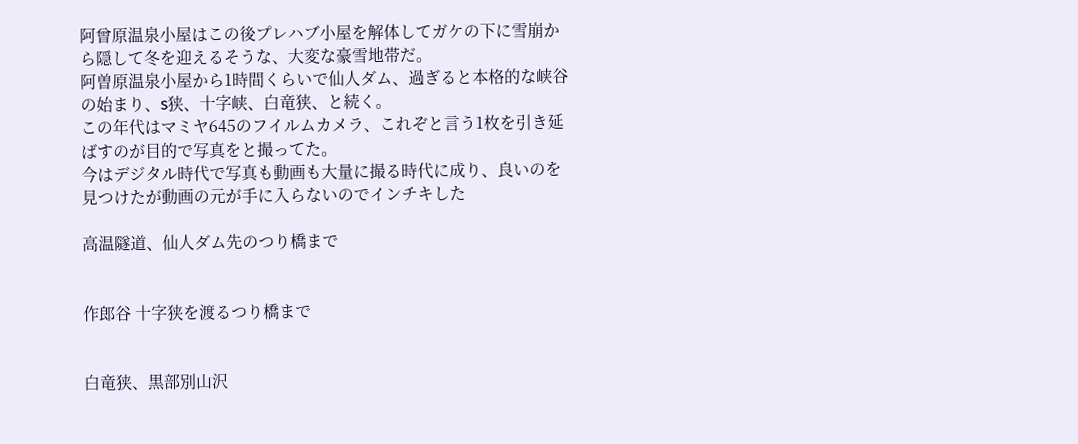阿曾原温泉小屋はこの後プレハブ小屋を解体してガケの下に雪崩から隠して冬を迎えるそうな、大変な豪雪地帯だ。
阿曽原温泉小屋から1時間くらいで仙人ダム、過ぎると本格的な峡谷の始まり、s狭、十字峡、白竜狭、と続く。
この年代はマミヤ645のフイルムカメラ、これぞと言う1枚を引き延ばすのが目的で写真をと撮ってた。
今はデジタル時代で写真も動画も大量に撮る時代に成り、良いのを見つけたが動画の元が手に入らないのでインチキした

高温隧道、仙人ダム先のつり橋まで


作郎谷 十字狭を渡るつり橋まで


白竜狭、黒部別山沢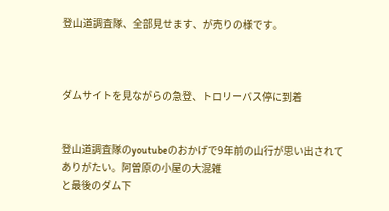登山道調査隊、全部見せます、が売りの様です。



ダムサイトを見ながらの急登、トロリーバス停に到着


登山道調査隊のyoutubeのおかげで9年前の山行が思い出されてありがたい。阿曽原の小屋の大混雑
と最後のダム下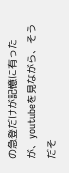の急登だけが記憶に有ったが、youtubeを見ながら、そうだそ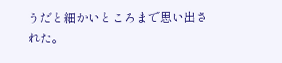うだと細かいところまで思い出された。